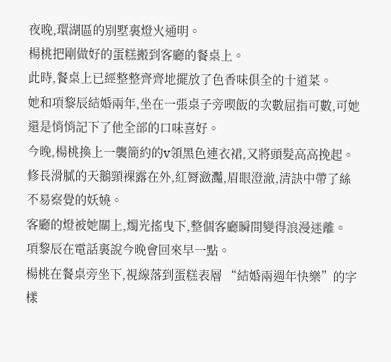夜晚,環湖區的別墅裏燈火通明。
楊桃把剛做好的蛋糕搬到客廳的餐桌上。
此時,餐桌上已經整整齊齊地擺放了色香味俱全的十道菜。
她和項黎辰結婚兩年,坐在一張桌子旁喫飯的次數屈指可數,可她還是悄悄記下了他全部的口味喜好。
今晚,楊桃換上一襲簡約的v領黑色連衣裙,又將頭髮高高挽起。
修長滑膩的天鵝頸裸露在外,紅脣瀲灩,眉眼澄澈,清訣中帶了絲不易察覺的妖嬈。
客廳的燈被她關上,燭光搖曳下,整個客廳瞬間變得浪漫迷離。
項黎辰在電話裏說今晚會回來早一點。
楊桃在餐桌旁坐下,視線落到蛋糕表層 “結婚兩週年快樂”的字樣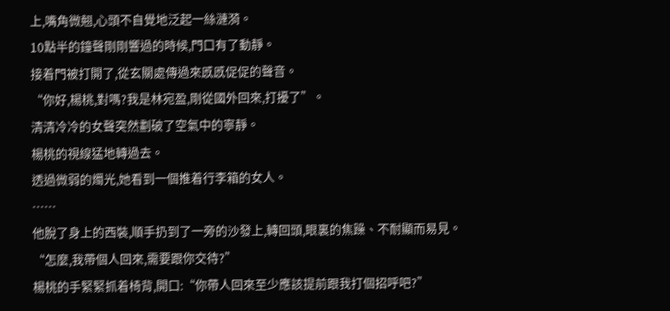上,嘴角微翹,心頭不自覺地泛起一絲漣漪。
10點半的鐘聲剛剛響過的時候,門口有了動靜。
接着門被打開了,從玄關處傳過來慼慼促促的聲音。
“你好,楊桃,對嗎?我是林宛盈,剛從國外回來,打擾了”。
清清冷冷的女聲突然劃破了空氣中的寧靜。
楊桃的視線猛地轉過去。
透過微弱的燭光,她看到一個推着行李箱的女人。
……
他脫了身上的西裝,順手扔到了一旁的沙發上,轉回頭,眼裏的焦躁、不耐顯而易見。
“怎麼,我帶個人回來,需要跟你交待?”
楊桃的手緊緊抓着椅背,開口:“你帶人回來至少應該提前跟我打個招呼吧?”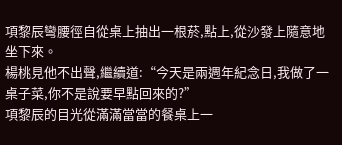項黎辰彎腰徑自從桌上抽出一根菸,點上,從沙發上隨意地坐下來。
楊桃見他不出聲,繼續道:“今天是兩週年紀念日,我做了一桌子菜,你不是說要早點回來的?”
項黎辰的目光從滿滿當當的餐桌上一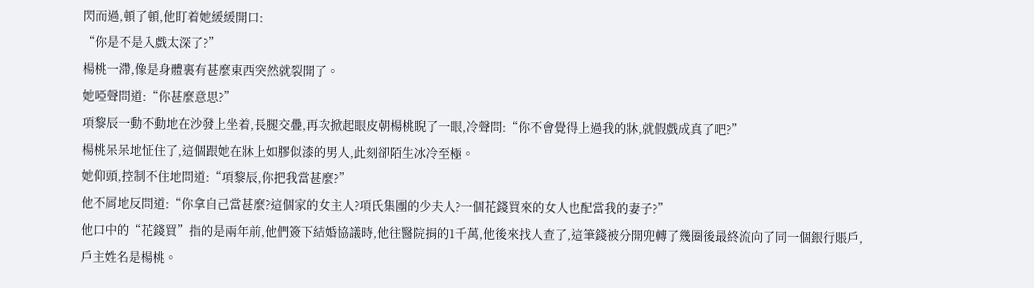閃而過,頓了頓,他盯着她緩緩開口:
“你是不是入戲太深了?”
楊桃一滯,像是身體裏有甚麼東西突然就裂開了。
她啞聲問道:“你甚麼意思?”
項黎辰一動不動地在沙發上坐着,長腿交疊,再次掀起眼皮朝楊桃睨了一眼,冷聲問:“你不會覺得上過我的牀,就假戲成真了吧?”
楊桃呆呆地怔住了,這個跟她在牀上如膠似漆的男人,此刻卻陌生冰冷至極。
她仰頭,控制不住地問道:“項黎辰,你把我當甚麼?”
他不屑地反問道:“你拿自己當甚麼?這個家的女主人?項氏集團的少夫人?一個花錢買來的女人也配當我的妻子?”
他口中的“花錢買”指的是兩年前,他們簽下結婚協議時,他往醫院捐的1千萬,他後來找人查了,這筆錢被分開兜轉了幾圈後最終流向了同一個銀行賬戶,戶主姓名是楊桃。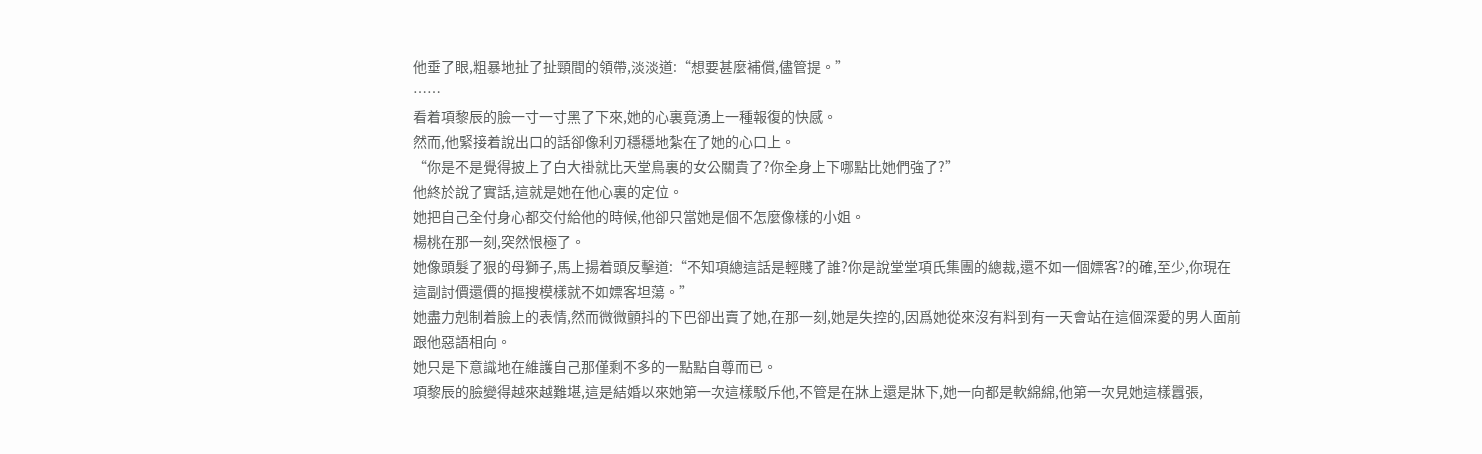他垂了眼,粗暴地扯了扯頸間的領帶,淡淡道:“想要甚麼補償,儘管提。”
……
看着項黎辰的臉一寸一寸黑了下來,她的心裏竟湧上一種報復的快感。
然而,他緊接着說出口的話卻像利刃穩穩地紮在了她的心口上。
“你是不是覺得披上了白大褂就比天堂鳥裏的女公關貴了?你全身上下哪點比她們強了?”
他終於說了實話,這就是她在他心裏的定位。
她把自己全付身心都交付給他的時候,他卻只當她是個不怎麼像樣的小姐。
楊桃在那一刻,突然恨極了。
她像頭髮了狠的母獅子,馬上揚着頭反擊道:“不知項總這話是輕賤了誰?你是說堂堂項氏集團的總裁,還不如一個嫖客?的確,至少,你現在這副討價還價的摳搜模樣就不如嫖客坦蕩。”
她盡力剋制着臉上的表情,然而微微顫抖的下巴卻出賣了她,在那一刻,她是失控的,因爲她從來沒有料到有一天會站在這個深愛的男人面前跟他惡語相向。
她只是下意識地在維護自己那僅剩不多的一點點自尊而已。
項黎辰的臉變得越來越難堪,這是結婚以來她第一次這樣駁斥他,不管是在牀上還是牀下,她一向都是軟綿綿,他第一次見她這樣囂張,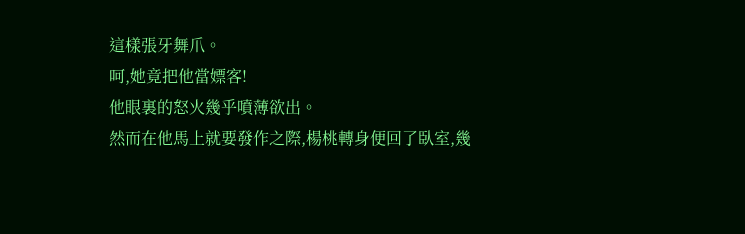這樣張牙舞爪。
呵,她竟把他當嫖客!
他眼裏的怒火幾乎噴薄欲出。
然而在他馬上就要發作之際,楊桃轉身便回了臥室,幾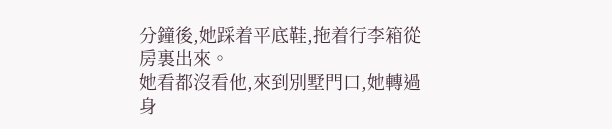分鐘後,她踩着平底鞋,拖着行李箱從房裏出來。
她看都沒看他,來到別墅門口,她轉過身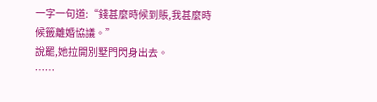一字一句道:“錢甚麼時候到賬,我甚麼時候籤離婚協議。”
說罷,她拉開別墅門閃身出去。
……